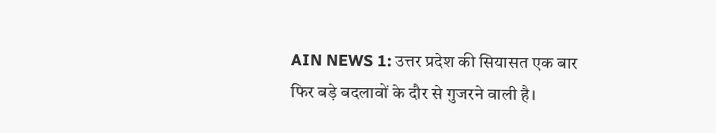AIN NEWS 1: उत्तर प्रदेश की सियासत एक बार फिर बड़े बदलावों के दौर से गुजरने वाली है।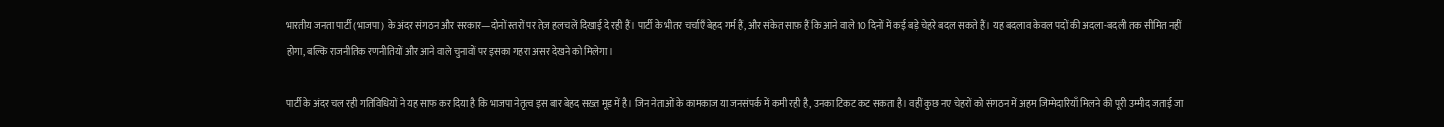भारतीय जनता पार्टी (भाजपा) के अंदर संगठन और सरकार—दोनों स्तरों पर तेज़ हलचलें दिखाई दे रही हैं। पार्टी के भीतर चर्चाएँ बेहद गर्म हैं, और संकेत साफ़ हैं कि आने वाले 10 दिनों में कई बड़े चेहरे बदल सकते हैं। यह बदलाव केवल पदों की अदला-बदली तक सीमित नहीं होगा, बल्कि राजनीतिक रणनीतियों और आने वाले चुनावों पर इसका गहरा असर देखने को मिलेगा।

पार्टी के अंदर चल रही गतिविधियों ने यह साफ कर दिया है कि भाजपा नेतृत्व इस बार बेहद सख़्त मूड में है। जिन नेताओं के कामकाज या जनसंपर्क में कमी रही है, उनका टिकट कट सकता है। वहीं कुछ नए चेहरों को संगठन में अहम जिम्मेदारियाँ मिलने की पूरी उम्मीद जताई जा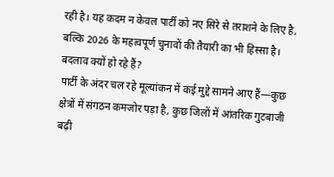रही है। यह कदम न केवल पार्टी को नए सिरे से तराशने के लिए है, बल्कि 2026 के महत्वपूर्ण चुनावों की तैयारी का भी हिस्सा है।
बदलाव क्यों हो रहे हैं?
पार्टी के अंदर चल रहे मूल्यांकन में कई मुद्दे सामने आए हैं—कुछ क्षेत्रों में संगठन कमजोर पड़ा है, कुछ जिलों में आंतरिक गुटबाजी बढ़ी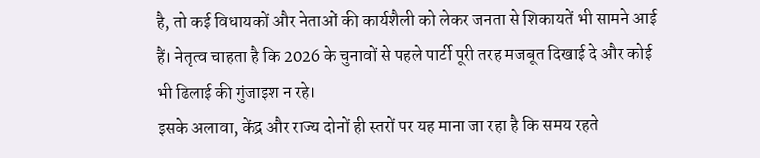है, तो कई विधायकों और नेताओं की कार्यशैली को लेकर जनता से शिकायतें भी सामने आई हैं। नेतृत्व चाहता है कि 2026 के चुनावों से पहले पार्टी पूरी तरह मजबूत दिखाई दे और कोई भी ढिलाई की गुंजाइश न रहे।
इसके अलावा, केंद्र और राज्य दोनों ही स्तरों पर यह माना जा रहा है कि समय रहते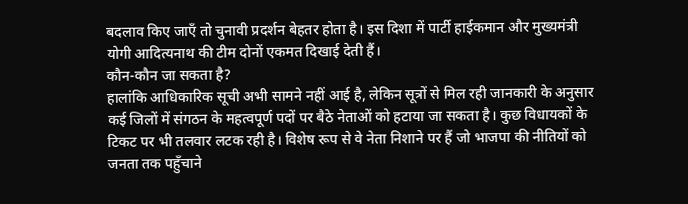बदलाव किए जाएँ तो चुनावी प्रदर्शन बेहतर होता है। इस दिशा में पार्टी हाईकमान और मुख्यमंत्री योगी आदित्यनाथ की टीम दोनों एकमत दिखाई देती हैं।
कौन-कौन जा सकता है?
हालांकि आधिकारिक सूची अभी सामने नहीं आई है, लेकिन सूत्रों से मिल रही जानकारी के अनुसार कई जिलों में संगठन के महत्वपूर्ण पदों पर बैठे नेताओं को हटाया जा सकता है। कुछ विधायकों के टिकट पर भी तलवार लटक रही है। विशेष रूप से वे नेता निशाने पर हैं जो भाजपा की नीतियों को जनता तक पहुँचाने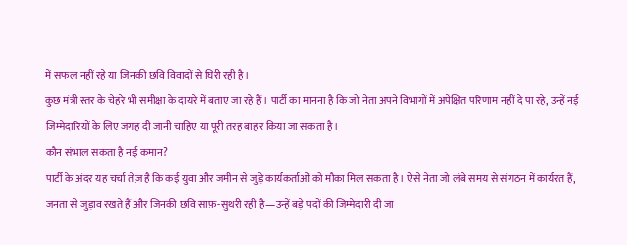में सफल नहीं रहे या जिनकी छवि विवादों से घिरी रही है।
कुछ मंत्री स्तर के चेहरे भी समीक्षा के दायरे में बताए जा रहे हैं। पार्टी का मानना है कि जो नेता अपने विभागों में अपेक्षित परिणाम नहीं दे पा रहे, उन्हें नई जिम्मेदारियों के लिए जगह दी जानी चाहिए या पूरी तरह बाहर किया जा सकता है।
कौन संभाल सकता है नई कमान?
पार्टी के अंदर यह चर्चा तेज़ है कि कई युवा और जमीन से जुड़े कार्यकर्ताओं को मौका मिल सकता है। ऐसे नेता जो लंबे समय से संगठन में कार्यरत हैं, जनता से जुड़ाव रखते हैं और जिनकी छवि साफ़-सुथरी रही है—उन्हें बड़े पदों की जिम्मेदारी दी जा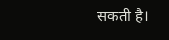सकती है।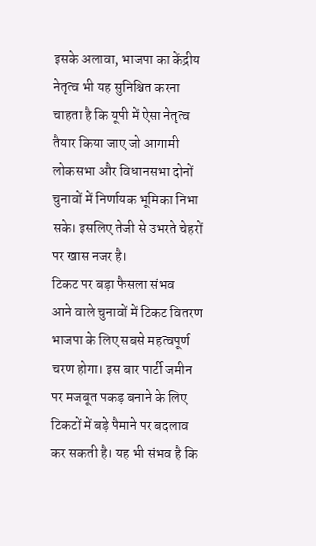इसके अलावा, भाजपा का केंद्रीय नेतृत्व भी यह सुनिश्चित करना चाहता है कि यूपी में ऐसा नेतृत्व तैयार किया जाए जो आगामी लोकसभा और विधानसभा दोनों चुनावों में निर्णायक भूमिका निभा सके। इसलिए तेजी से उभरते चेहरों पर खास नजर है।
टिकट पर बड़ा फैसला संभव
आने वाले चुनावों में टिकट वितरण भाजपा के लिए सबसे महत्वपूर्ण चरण होगा। इस बार पार्टी जमीन पर मजबूत पकड़ बनाने के लिए टिकटों में बड़े पैमाने पर बदलाव कर सकती है। यह भी संभव है कि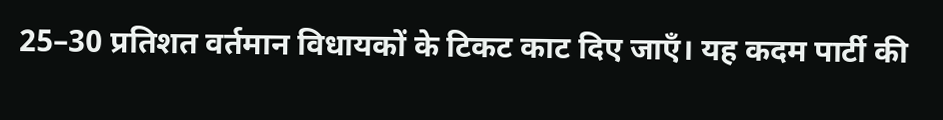25–30 प्रतिशत वर्तमान विधायकों के टिकट काट दिए जाएँ। यह कदम पार्टी की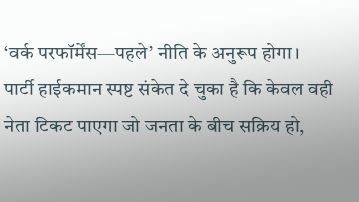‘वर्क परफॉर्मेंस—पहले’ नीति के अनुरूप होगा।
पार्टी हाईकमान स्पष्ट संकेत दे चुका है कि केवल वही नेता टिकट पाएगा जो जनता के बीच सक्रिय हो,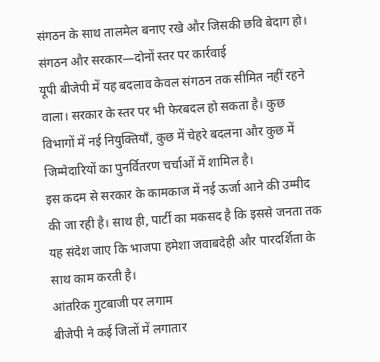संगठन के साथ तालमेल बनाए रखे और जिसकी छवि बेदाग हो।
संगठन और सरकार—दोनों स्तर पर कार्रवाई
यूपी बीजेपी में यह बदलाव केवल संगठन तक सीमित नहीं रहने वाला। सरकार के स्तर पर भी फेरबदल हो सकता है। कुछ विभागों में नई नियुक्तियाँ, कुछ में चेहरे बदलना और कुछ में जिम्मेदारियों का पुनर्वितरण चर्चाओं में शामिल है।
इस कदम से सरकार के कामकाज में नई ऊर्जा आने की उम्मीद की जा रही है। साथ ही, पार्टी का मकसद है कि इससे जनता तक यह संदेश जाए कि भाजपा हमेशा जवाबदेही और पारदर्शिता के साथ काम करती है।
आंतरिक गुटबाजी पर लगाम
बीजेपी ने कई जिलों में लगातार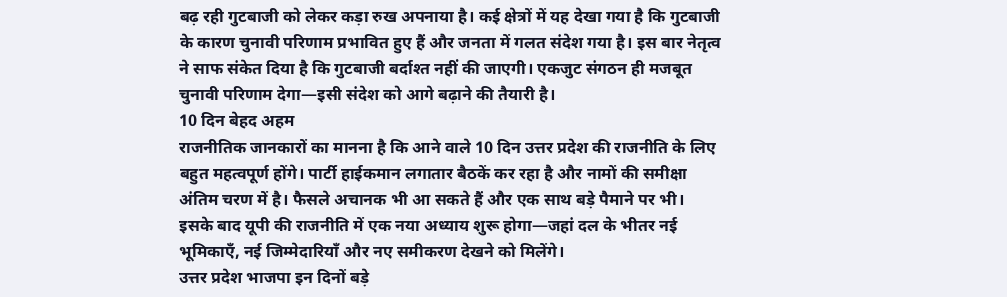बढ़ रही गुटबाजी को लेकर कड़ा रुख अपनाया है। कई क्षेत्रों में यह देखा गया है कि गुटबाजी के कारण चुनावी परिणाम प्रभावित हुए हैं और जनता में गलत संदेश गया है। इस बार नेतृत्व ने साफ संकेत दिया है कि गुटबाजी बर्दाश्त नहीं की जाएगी। एकजुट संगठन ही मजबूत चुनावी परिणाम देगा—इसी संदेश को आगे बढ़ाने की तैयारी है।
10 दिन बेहद अहम
राजनीतिक जानकारों का मानना है कि आने वाले 10 दिन उत्तर प्रदेश की राजनीति के लिए बहुत महत्वपूर्ण होंगे। पार्टी हाईकमान लगातार बैठकें कर रहा है और नामों की समीक्षा अंतिम चरण में है। फैसले अचानक भी आ सकते हैं और एक साथ बड़े पैमाने पर भी।
इसके बाद यूपी की राजनीति में एक नया अध्याय शुरू होगा—जहां दल के भीतर नई भूमिकाएँ, नई जिम्मेदारियाँ और नए समीकरण देखने को मिलेंगे।
उत्तर प्रदेश भाजपा इन दिनों बड़े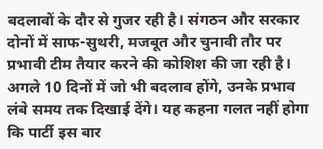बदलावों के दौर से गुजर रही है। संगठन और सरकार दोनों में साफ-सुथरी, मजबूत और चुनावी तौर पर प्रभावी टीम तैयार करने की कोशिश की जा रही है। अगले 10 दिनों में जो भी बदलाव होंगे, उनके प्रभाव लंबे समय तक दिखाई देंगे। यह कहना गलत नहीं होगा कि पार्टी इस बार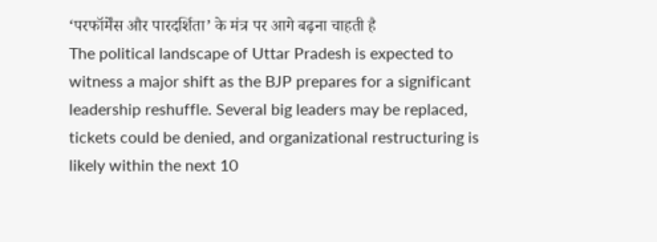‘परफॉर्मेंस और पारदर्शिता’ के मंत्र पर आगे बढ़ना चाहती है
The political landscape of Uttar Pradesh is expected to witness a major shift as the BJP prepares for a significant leadership reshuffle. Several big leaders may be replaced, tickets could be denied, and organizational restructuring is likely within the next 10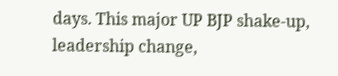days. This major UP BJP shake-up, leadership change,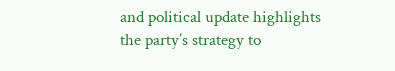and political update highlights the party’s strategy to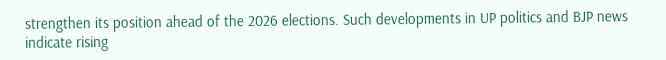strengthen its position ahead of the 2026 elections. Such developments in UP politics and BJP news indicate rising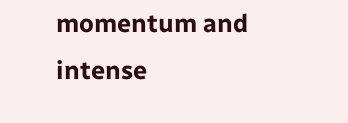momentum and intense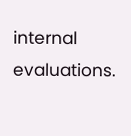internal evaluations.